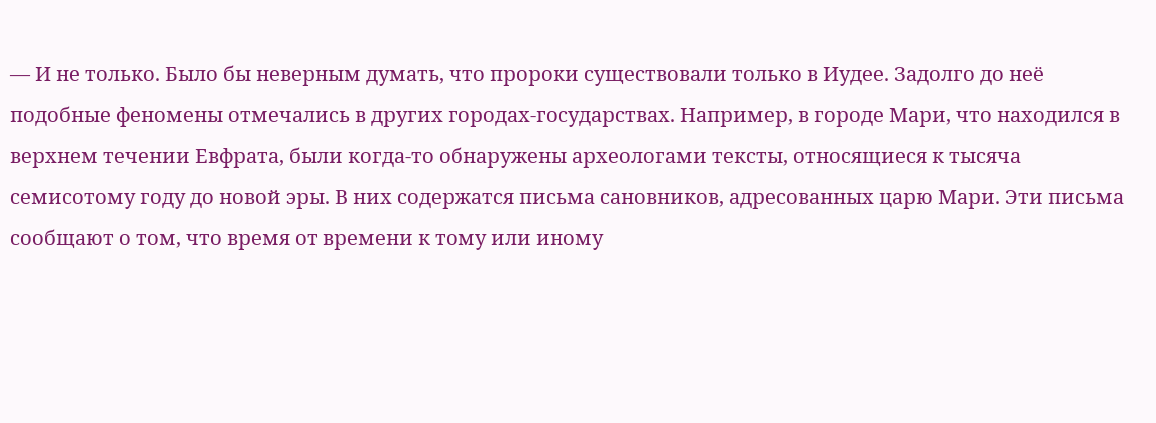— И не только. Было бы неверным думать, что пророки существовали только в Иудее. Задолго до неё подобные феномены отмечались в других городах-государствах. Например, в городе Мари, что находился в верхнем течении Евфрата, были когда-то обнаружены археологами тексты, относящиеся к тысяча семисотому году до новой эры. В них содержатся письма сановников, адресованных царю Мари. Эти письма сообщают о том, что время от времени к тому или иному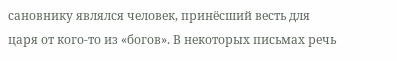сановнику являлся человек, принёсший весть для царя от кого-то из «богов». В некоторых письмах речь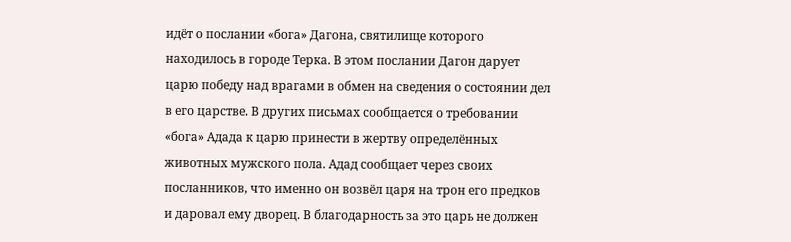идёт о послании «бога» Дагона, святилище которого находилось в городе Терка. В этом послании Дагон дарует царю победу над врагами в обмен на сведения о состоянии дел в его царстве. В других письмах сообщается о требовании «бога» Адада к царю принести в жертву определённых животных мужского пола. Адад сообщает через своих посланников, что именно он возвёл царя на трон его предков и даровал ему дворец. В благодарность за это царь не должен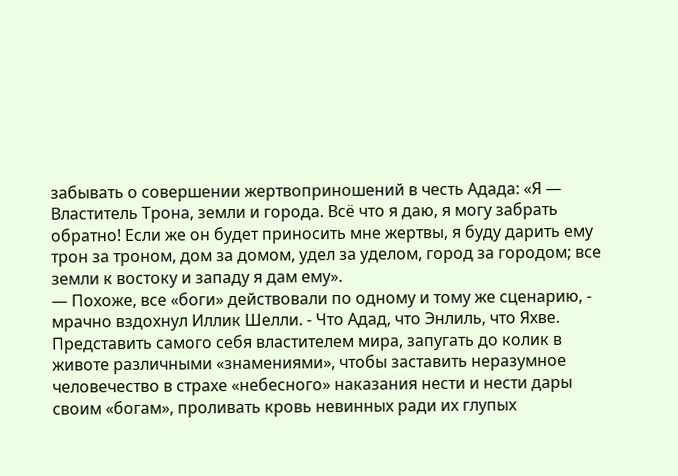забывать о совершении жертвоприношений в честь Адада: «Я — Властитель Трона, земли и города. Всё что я даю, я могу забрать обратно! Если же он будет приносить мне жертвы, я буду дарить ему трон за троном, дом за домом, удел за уделом, город за городом; все земли к востоку и западу я дам ему».
— Похоже, все «боги» действовали по одному и тому же сценарию, - мрачно вздохнул Иллик Шелли. - Что Адад, что Энлиль, что Яхве. Представить самого себя властителем мира, запугать до колик в животе различными «знамениями», чтобы заставить неразумное человечество в страхе «небесного» наказания нести и нести дары своим «богам», проливать кровь невинных ради их глупых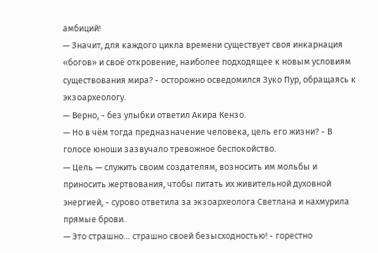амбиций!
— Значит, для каждого цикла времени существует своя инкарнация «богов» и своё откровение, наиболее подходящее к новым условиям существования мира? - осторожно осведомился Зуко Пур, обращаясь к экзоархеологу.
— Верно, - без улыбки ответил Акира Кензо.
— Но в чём тогда предназначение человека, цель его жизни? - В голосе юноши зазвучало тревожное беспокойство.
— Цель — служить своим создателям, возносить им мольбы и приносить жертвования, чтобы питать их живительной духовной энергией, - сурово ответила за экзоархеолога Светлана и нахмурила прямые брови.
— Это страшно… страшно своей безысходностью! - горестно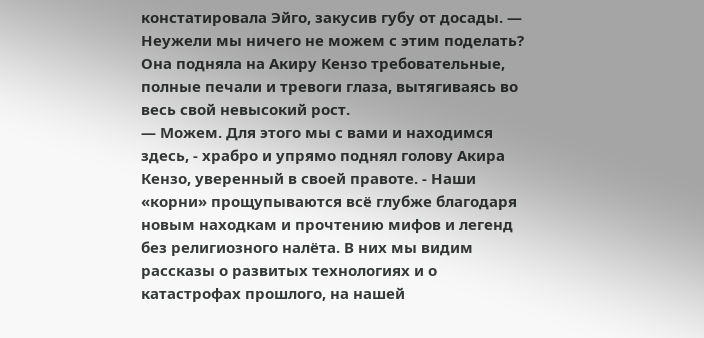констатировала Эйго, закусив губу от досады. — Неужели мы ничего не можем с этим поделать?
Она подняла на Акиру Кензо требовательные, полные печали и тревоги глаза, вытягиваясь во весь свой невысокий рост.
— Можем. Для этого мы с вами и находимся здесь, - храбро и упрямо поднял голову Акира Кензо, уверенный в своей правоте. - Наши «корни» прощупываются всё глубже благодаря новым находкам и прочтению мифов и легенд без религиозного налёта. В них мы видим рассказы о развитых технологиях и о катастрофах прошлого, на нашей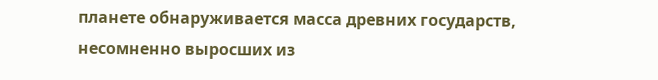планете обнаруживается масса древних государств, несомненно выросших из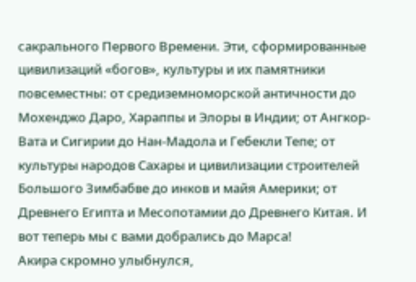сакрального Первого Времени. Эти, сформированные цивилизаций «богов», культуры и их памятники повсеместны: от средиземноморской античности до Мохенджо Даро, Хараппы и Элоры в Индии; от Ангкор-Вата и Сигирии до Нан-Мадола и Гебекли Тепе; от культуры народов Сахары и цивилизации строителей Большого Зимбабве до инков и майя Америки; от Древнего Египта и Месопотамии до Древнего Китая. И вот теперь мы с вами добрались до Марса!
Акира скромно улыбнулся,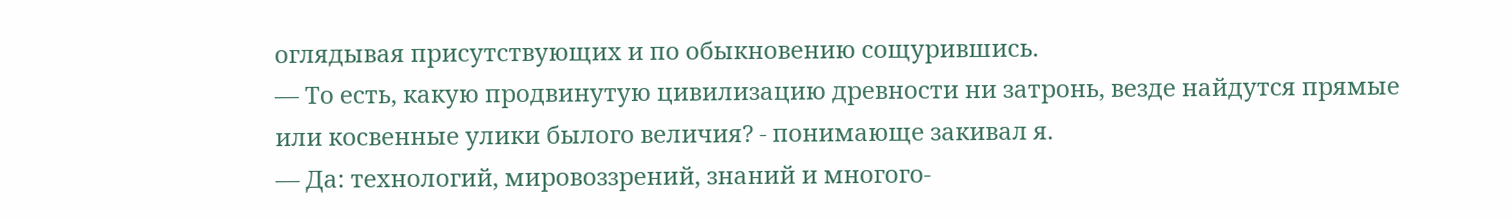оглядывая присутствующих и по обыкновению сощурившись.
— То есть, какую продвинутую цивилизацию древности ни затронь, везде найдутся прямые или косвенные улики былого величия? - понимающе закивал я.
— Да: технологий, мировоззрений, знаний и многого-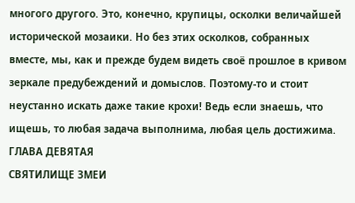многого другого. Это, конечно, крупицы, осколки величайшей исторической мозаики. Но без этих осколков, собранных вместе, мы, как и прежде будем видеть своё прошлое в кривом зеркале предубеждений и домыслов. Поэтому-то и стоит неустанно искать даже такие крохи! Ведь если знаешь, что ищешь, то любая задача выполнима, любая цель достижима.
ГЛАВА ДЕВЯТАЯ
СВЯТИЛИЩЕ ЗМЕИ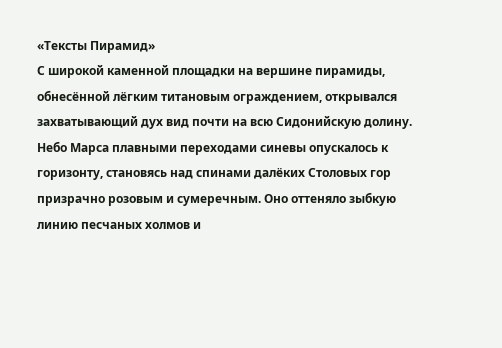«Тексты Пирамид»
С широкой каменной площадки на вершине пирамиды, обнесённой лёгким титановым ограждением, открывался захватывающий дух вид почти на всю Сидонийскую долину.
Небо Марса плавными переходами синевы опускалось к горизонту, становясь над спинами далёких Столовых гор призрачно розовым и сумеречным. Оно оттеняло зыбкую линию песчаных холмов и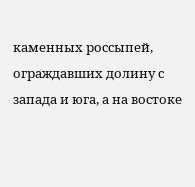каменных россыпей, ограждавших долину с запада и юга, а на востоке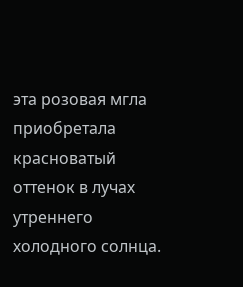эта розовая мгла приобретала красноватый оттенок в лучах утреннего холодного солнца.